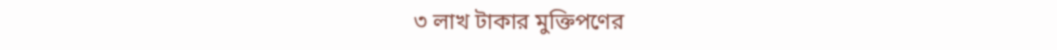৩ লাখ টাকার মুক্তিপণের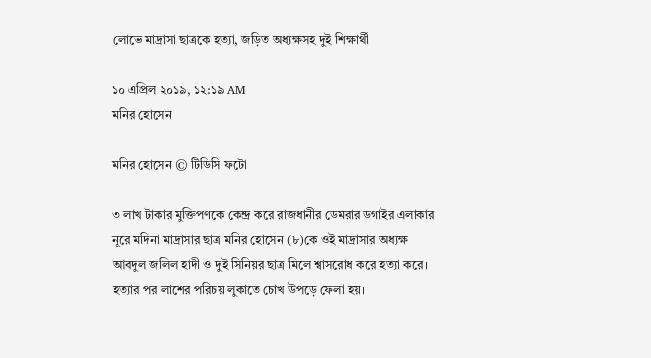লোভে মাদ্রাসা ছাত্রকে হত্যা, জড়িত অধ্যক্ষসহ দুই শিক্ষার্থী

১০ এপ্রিল ২০১৯, ১২:১৯ AM
মনির হোসেন

মনির হোসেন © টিডিসি ফটো

৩ লাখ টাকার মুক্তিপণকে কেন্দ্র করে রাজধানীর ডেমরার ডগাইর এলাকার নূরে মদিনা মাদ্রাসার ছাত্র মনির হোসেন (৮)কে ওই মাদ্রাসার অধ্যক্ষ আবদুল জলিল হাদী ও দুই সিনিয়র ছাত্র মিলে শ্বাসরোধ করে হত্যা করে। হত্যার পর লাশের পরিচয় লুকাতে চোখ উপড়ে ফেলা হয়।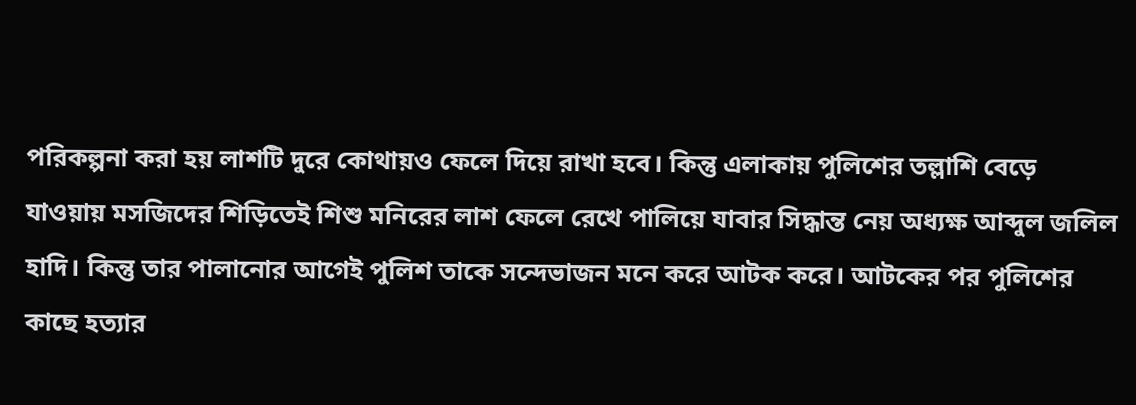পরিকল্পনা করা হয় লাশটি দুরে কোথায়ও ফেলে দিয়ে রাখা হবে। কিন্তু এলাকায় পুলিশের তল্লাশি বেড়ে যাওয়ায় মসজিদের শিড়িতেই শিশু মনিরের লাশ ফেলে রেখে পালিয়ে যাবার সিদ্ধান্ত নেয় অধ্যক্ষ আব্দুল জলিল হাদি। কিন্তু তার পালানোর আগেই পুলিশ তাকে সন্দেভাজন মনে করে আটক করে। আটকের পর পুলিশের কাছে হত্যার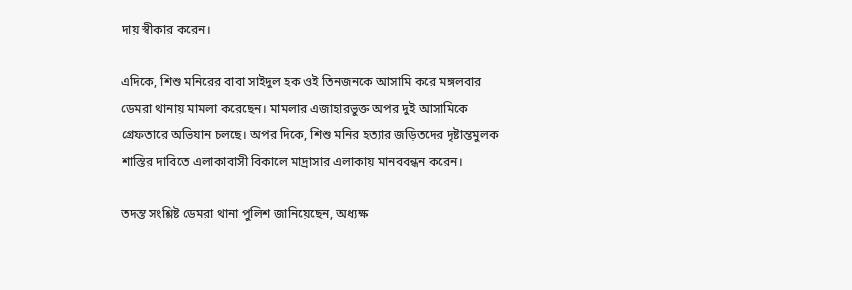দায় স্বীকার করেন।

এদিকে, শিশু মনিরের বাবা সাইদুল হক ওই তিনজনকে আসামি করে মঙ্গলবার ডেমরা থানায় মামলা করেছেন। মামলার এজাহারভুক্ত অপর দুই আসামিকে গ্রেফতারে অভিযান চলছে। অপর দিকে, শিশু মনির হত্যার জড়িতদের দৃষ্টান্তমুলক শাস্তির দাবিতে এলাকাবাসী বিকালে মাদ্রাসার এলাকায় মানববন্ধন করেন।

তদন্ত সংশ্লিষ্ট ডেমরা থানা পুলিশ জানিয়েছেন, অধ্যক্ষ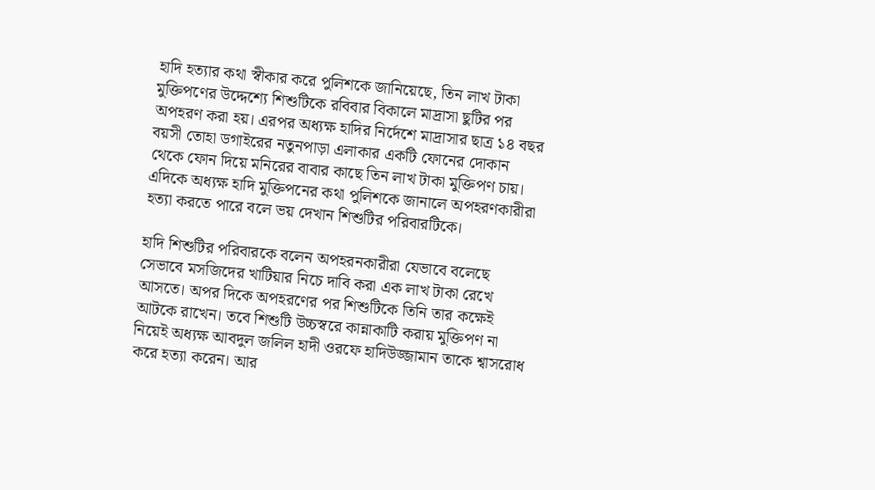হাদি হত্যার কথা স্বীকার করে পুলিশকে জানিয়েছে, তিন লাখ টাকা মুক্তিপণের উদ্দেশ্যে শিশুটিকে রবিবার বিকালে মাদ্রাসা ছুটির পর অপহরণ করা হয়। এরপর অধ্যক্ষ হাদির নির্দেশে মাদ্রাসার ছাত্র ১৪ বছর বয়সী তোহা ডগাইরের নতুনপাড়া এলাকার একটি ফোনের দোকান থেকে ফোন দিয়ে মনিরের বাবার কাছে তিন লাখ টাকা মুক্তিপণ চায়। এদিকে অধ্যক্ষ হাদি মুক্তিপনের কথা পুলিশকে জানালে অপহরণকারীরা হত্যা করতে পারে বলে ভয় দেখান শিশুটির পরিবারটিকে।

হাদি শিশুটির পরিবারকে বলেন অপহরনকারীরা যেভাবে বলেছে সেভাবে মসজিদের খাটিয়ার নিচে দাবি করা এক লাখ টাকা রেখে আসতে। অপর দিকে অপহরণের পর শিশুটিকে তিনি তার কক্ষেই আটকে রাখেন। তবে শিশুটি উচ্চস্বরে কান্নাকাটি করায় মুক্তিপণ না নিয়েই অধ্যক্ষ আবদুল জলিল হাদী ওরফে হাদিউজ্জামান তাকে শ্বাসরোধ করে হত্যা করেন। আর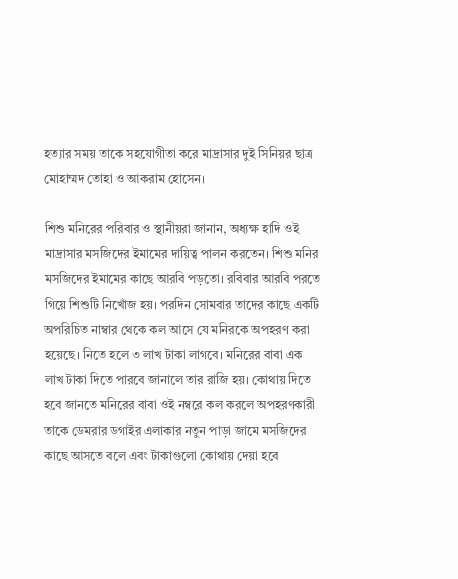হত্যার সময় তাকে সহযোগীতা করে মাদ্রাসার দুই সিনিয়র ছাত্র মোহাম্মদ তোহা ও আকরাম হোসেন।

শিশু মনিরের পরিবার ও স্থানীয়রা জানান, অধ্যক্ষ হাদি ওই মাদ্রাসার মসজিদের ইমামের দায়িত্ব পালন করতেন। শিশু মনির মসজিদের ইমামের কাছে আরবি পড়তো। রবিবার আরবি পরতে গিয়ে শিশুটি নিখোঁজ হয়। পরদিন সোমবার তাদের কাছে একটি অপরিচিত নাম্বার থেকে কল আসে যে মনিরকে অপহরণ করা হয়েছে। নিতে হলে ৩ লাখ টাকা লাগবে। মনিরের বাবা এক লাখ টাকা দিতে পারবে জানালে তার রাজি হয়। কোথায় দিতে হবে জানতে মনিরের বাবা ওই নম্বরে কল করলে অপহরণকারী তাকে ডেমরার ডগাইর এলাকার নতুন পাড়া জামে মসজিদের কাছে আসতে বলে এবং টাকাগুলো কোথায় দেয়া হবে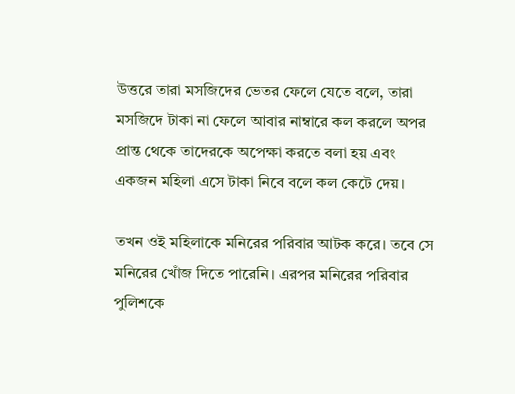উত্তরে তারা মসজিদের ভেতর ফেলে যেতে বলে, তারা মসজিদে টাকা না ফেলে আবার নাম্বারে কল করলে অপর প্রান্ত থেকে তাদেরকে অপেক্ষা করতে বলা হয় এবং একজন মহিলা এসে টাকা নিবে বলে কল কেটে দেয়।

তখন ওই মহিলাকে মনিরের পরিবার আটক করে। তবে সে মনিরের খোঁজ দিতে পারেনি। এরপর মনিরের পরিবার পুলিশকে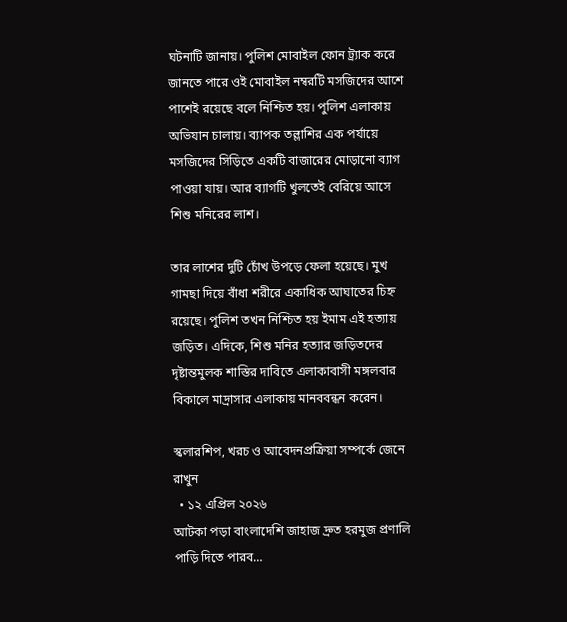ঘটনাটি জানায়। পুলিশ মোবাইল ফোন ট্র্যাক করে জানতে পারে ওই মোবাইল নম্বরটি মসজিদের আশে পাশেই রয়েছে বলে নিশ্চিত হয়। পুলিশ এলাকায় অভিযান চালায়। ব্যাপক তল্লাশির এক পর্যায়ে মসজিদের সিড়িতে একটি বাজারের মোড়ানো ব্যাগ পাওয়া যায়। আর ব্যাগটি খুলতেই বেরিয়ে আসে শিশু মনিরের লাশ।

তার লাশের দুটি চোঁখ উপড়ে ফেলা হয়েছে। মুখ গামছা দিয়ে বাঁধা শরীরে একাধিক আঘাতের চিহ্ন রয়েছে। পুলিশ তখন নিশ্চিত হয় ইমাম এই হত্যায় জড়িত। এদিকে, শিশু মনির হত্যার জড়িতদের দৃষ্টান্তমুলক শাস্তির দাবিতে এলাকাবাসী মঙ্গলবার বিকালে মাদ্রাসার এলাকায় মানববন্ধন করেন।

স্কলারশিপ, খরচ ও আবেদনপ্রক্রিয়া সম্পর্কে জেনে রাখুন
  • ১২ এপ্রিল ২০২৬
আটকা পড়া বাংলাদেশি জাহাজ দ্রুত হরমুজ প্রণালি পাড়ি দিতে পারব…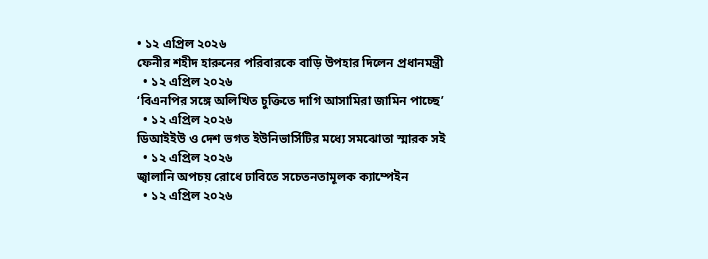• ১২ এপ্রিল ২০২৬
ফেনীর শহীদ হারুনের পরিবারকে বাড়ি উপহার দিলেন প্রধানমন্ত্রী
  • ১২ এপ্রিল ২০২৬
‘বিএনপির সঙ্গে অলিখিত চুক্তিতে দাগি আসামিরা জামিন পাচ্ছে’
  • ১২ এপ্রিল ২০২৬
ডিআইইউ ও দেশ ভগত ইউনিভার্সিটির মধ্যে সমঝোতা স্মারক সই
  • ১২ এপ্রিল ২০২৬
জ্বালানি অপচয় রোধে ঢাবিতে সচেতনতামূলক ক্যাম্পেইন
  • ১২ এপ্রিল ২০২৬